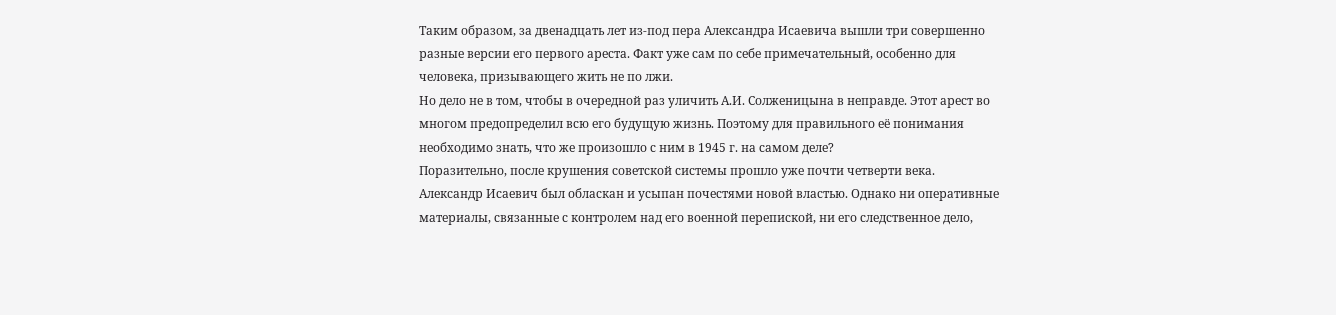Таким образом, за двенадцать лет из-под пера Александра Исаевича вышли три совершенно разные версии его первого ареста. Факт уже сам по себе примечательный, особенно для человека, призывающего жить не по лжи.
Но дело не в том, чтобы в очередной раз уличить А.И. Солженицына в неправде. Этот арест во многом предопределил всю его будущую жизнь. Поэтому для правильного её понимания необходимо знать, что же произошло с ним в 1945 г. на самом деле?
Поразительно, после крушения советской системы прошло уже почти четверти века. Александр Исаевич был обласкан и усыпан почестями новой властью. Однако ни оперативные материалы, связанные с контролем над его военной перепиской, ни его следственное дело,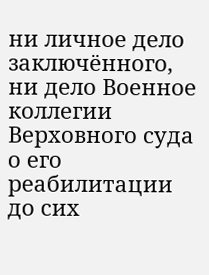ни личное дело заключённого, ни дело Военное коллегии Верховного суда о его реабилитации до сих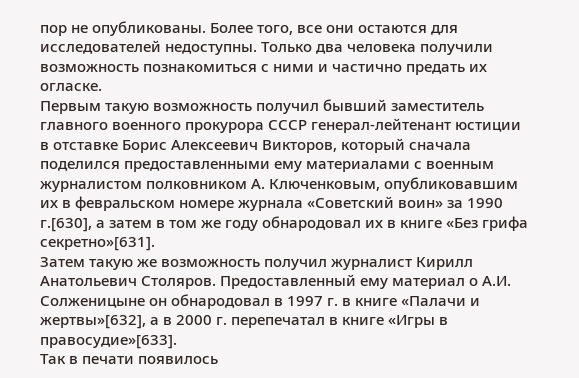пор не опубликованы. Более того, все они остаются для исследователей недоступны. Только два человека получили возможность познакомиться с ними и частично предать их огласке.
Первым такую возможность получил бывший заместитель главного военного прокурора СССР генерал-лейтенант юстиции в отставке Борис Алексеевич Викторов, который сначала поделился предоставленными ему материалами с военным журналистом полковником А. Ключенковым, опубликовавшим их в февральском номере журнала «Советский воин» за 1990 г.[630], а затем в том же году обнародовал их в книге «Без грифа секретно»[631].
Затем такую же возможность получил журналист Кирилл Анатольевич Столяров. Предоставленный ему материал о А.И. Солженицыне он обнародовал в 1997 г. в книге «Палачи и жертвы»[632], а в 2000 г. перепечатал в книге «Игры в правосудие»[633].
Так в печати появилось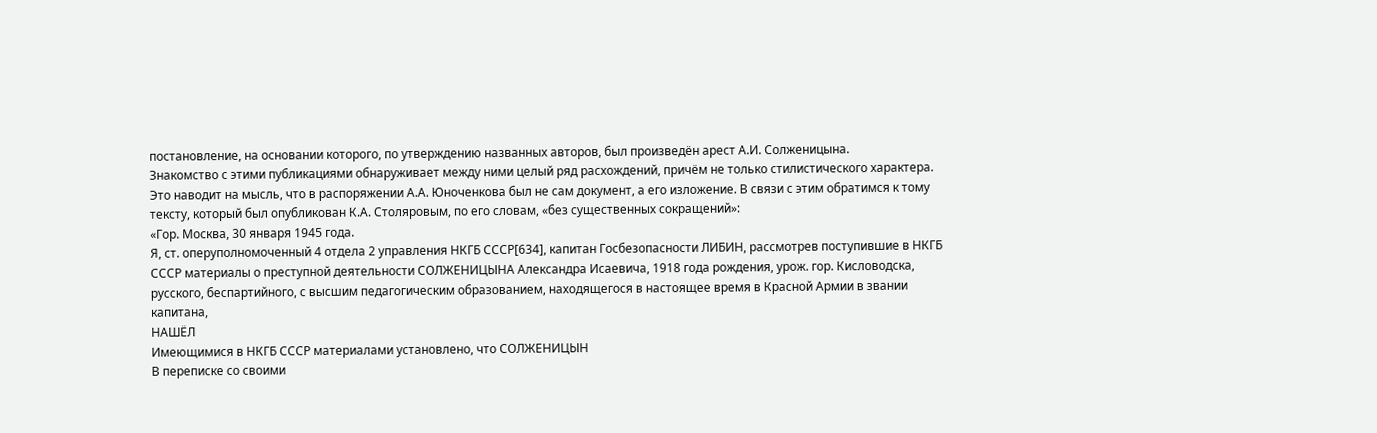постановление, на основании которого, по утверждению названных авторов, был произведён арест А.И. Солженицына.
Знакомство с этими публикациями обнаруживает между ними целый ряд расхождений, причём не только стилистического характера. Это наводит на мысль, что в распоряжении А.А. Юноченкова был не сам документ, а его изложение. В связи с этим обратимся к тому тексту, который был опубликован К.А. Столяровым, по его словам, «без существенных сокращений»:
«Гор. Москва, 30 января 1945 года.
Я, ст. оперуполномоченный 4 отдела 2 управления НКГБ СССР[634], капитан Госбезопасности ЛИБИН, рассмотрев поступившие в НКГБ СССР материалы о преступной деятельности СОЛЖЕНИЦЫНА Александра Исаевича, 1918 года рождения, урож. гор. Кисловодска, русского, беспартийного, с высшим педагогическим образованием, находящегося в настоящее время в Красной Армии в звании капитана,
НАШЁЛ
Имеющимися в НКГБ СССР материалами установлено, что СОЛЖЕНИЦЫН
В переписке со своими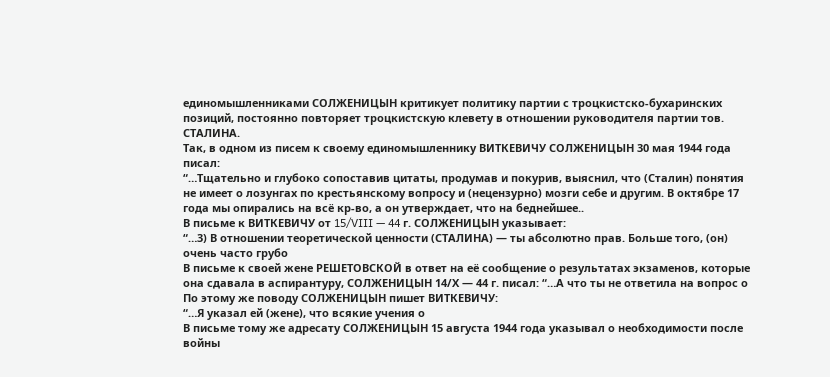единомышленниками СОЛЖЕНИЦЫН критикует политику партии с троцкистско-бухаринских позиций, постоянно повторяет троцкистскую клевету в отношении руководителя партии тов. СТАЛИНА.
Так, в одном из писем к своему единомышленнику ВИТКЕВИЧУ СОЛЖЕНИЦЫН 30 мая 1944 года писал:
“…Тщательно и глубоко сопоставив цитаты, продумав и покурив, выяснил, что (Сталин) понятия не имеет о лозунгах по крестьянскому вопросу и (нецензурно) мозги себе и другим. В октябре 17 года мы опирались на всё кр-во, а он утверждает, что на беднейшее..
В письме к ВИТКЕВИЧУ от 15/VIII — 44 г. СОЛЖЕНИЦЫН указывает:
“…3) В отношении теоретической ценности (СТАЛИНА) — ты абсолютно прав. Больше того, (он) очень часто грубо
В письме к своей жене РЕШЕТОВСКОЙ в ответ на её сообщение о результатах экзаменов, которые она сдавала в аспирантуру, СОЛЖЕНИЦЫН 14/Х — 44 г. писал: “…А что ты не ответила на вопрос о
По этому же поводу СОЛЖЕНИЦЫН пишет ВИТКЕВИЧУ:
“…Я указал ей (жене), что всякие учения о
В письме тому же адресату СОЛЖЕНИЦЫН 15 августа 1944 года указывал о необходимости после войны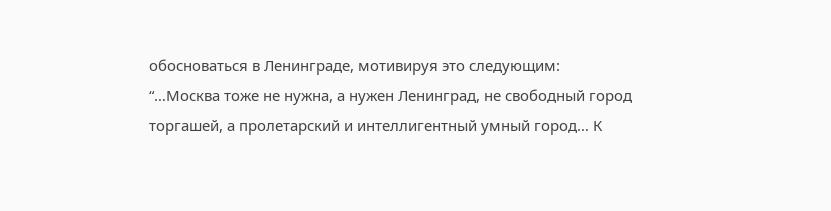обосноваться в Ленинграде, мотивируя это следующим:
“…Москва тоже не нужна, а нужен Ленинград, не свободный город торгашей, а пролетарский и интеллигентный умный город… К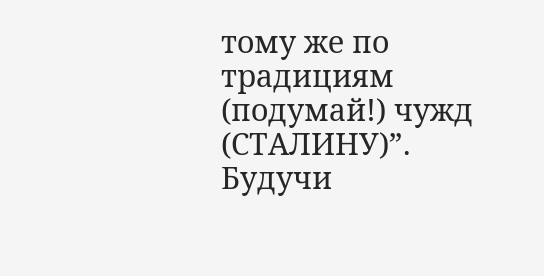тому же по традициям (подумай!) чужд (СТАЛИНУ)”.
Будучи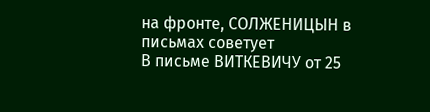на фронте, СОЛЖЕНИЦЫН в письмах советует
В письме ВИТКЕВИЧУ от 25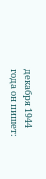декабря 1944 года он пишет: